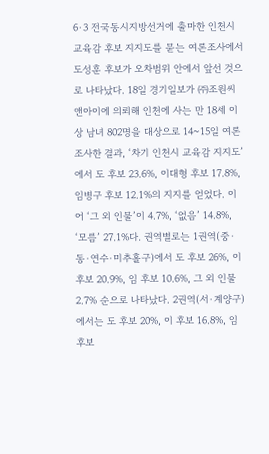6·3 전국동시지방선거에 출마한 인천시교육감 후보 지지도를 묻는 여론조사에서 도성훈 후보가 오차범위 안에서 앞선 것으로 나타났다. 18일 경기일보가 ㈜조원씨앤아이에 의뢰해 인천에 사는 만 18세 이상 남녀 802명을 대상으로 14~15일 여론조사한 결과, ‘차기 인천시 교육감 지지도’에서 도 후보 23.6%, 이대형 후보 17.8%, 임병구 후보 12.1%의 지지를 얻었다. 이어 ‘그 외 인물’이 4.7%, ‘없음’ 14.8%, ‘모름’ 27.1%다. 권역별로는 1권역(중·동·연수·미추홀구)에서 도 후보 26%, 이 후보 20.9%, 임 후보 10.6%, 그 외 인물 2.7% 순으로 나타났다. 2권역(서·계양구)에서는 도 후보 20%, 이 후보 16.8%, 임 후보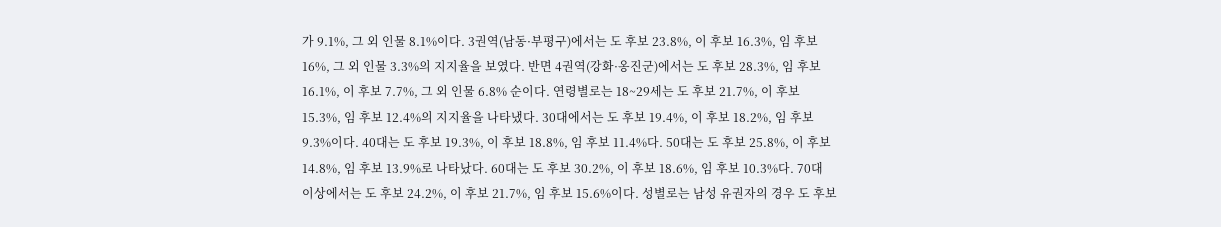가 9.1%, 그 외 인물 8.1%이다. 3권역(남동·부평구)에서는 도 후보 23.8%, 이 후보 16.3%, 임 후보 16%, 그 외 인물 3.3%의 지지율을 보였다. 반면 4권역(강화·옹진군)에서는 도 후보 28.3%, 임 후보 16.1%, 이 후보 7.7%, 그 외 인물 6.8% 순이다. 연령별로는 18~29세는 도 후보 21.7%, 이 후보 15.3%, 임 후보 12.4%의 지지율을 나타냈다. 30대에서는 도 후보 19.4%, 이 후보 18.2%, 임 후보 9.3%이다. 40대는 도 후보 19.3%, 이 후보 18.8%, 임 후보 11.4%다. 50대는 도 후보 25.8%, 이 후보 14.8%, 임 후보 13.9%로 나타났다. 60대는 도 후보 30.2%, 이 후보 18.6%, 임 후보 10.3%다. 70대 이상에서는 도 후보 24.2%, 이 후보 21.7%, 임 후보 15.6%이다. 성별로는 남성 유권자의 경우 도 후보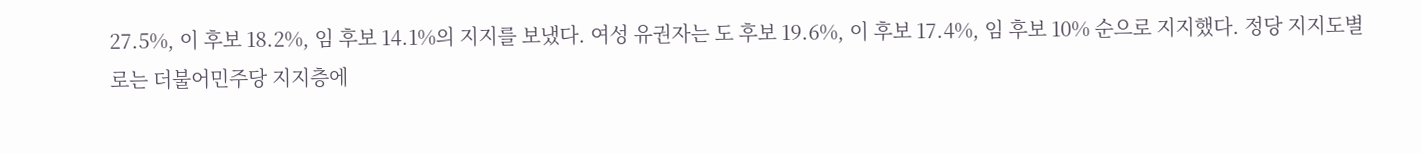27.5%, 이 후보 18.2%, 임 후보 14.1%의 지지를 보냈다. 여성 유권자는 도 후보 19.6%, 이 후보 17.4%, 임 후보 10% 순으로 지지했다. 정당 지지도별로는 더불어민주당 지지층에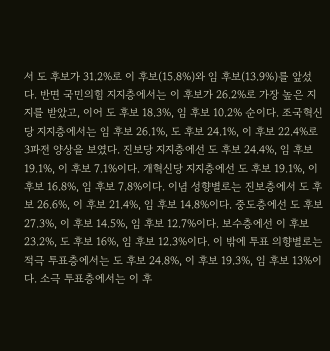서 도 후보가 31.2%로 이 후보(15.8%)와 임 후보(13.9%)를 앞섰다. 반면 국민의힘 지지층에서는 이 후보가 26.2%로 가장 높은 지지를 받았고, 이어 도 후보 18.3%, 임 후보 10.2% 순이다. 조국혁신당 지지층에서는 임 후보 26.1%, 도 후보 24.1%, 이 후보 22.4%로 3파전 양상을 보였다. 진보당 지지층에선 도 후보 24.4%, 임 후보 19.1%, 이 후보 7.1%이다. 개혁신당 지지층에선 도 후보 19.1%, 이 후보 16.8%, 임 후보 7.8%이다. 이념 성향별로는 진보층에서 도 후보 26.6%, 이 후보 21.4%, 임 후보 14.8%이다. 중도층에선 도 후보 27.3%, 이 후보 14.5%, 임 후보 12.7%이다. 보수층에선 이 후보 23.2%, 도 후보 16%, 임 후보 12.3%이다. 이 밖에 투표 의향별로는 적극 투표층에서는 도 후보 24.8%, 이 후보 19.3%, 임 후보 13%이다. 소극 투표층에서는 이 후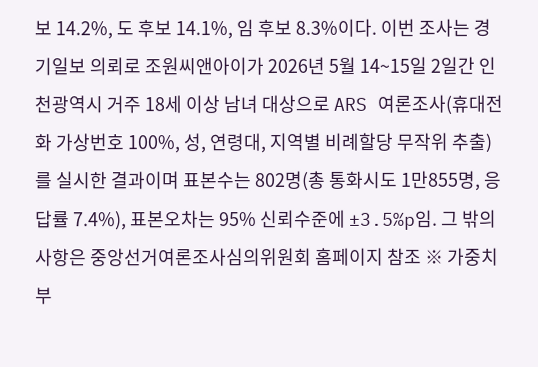보 14.2%, 도 후보 14.1%, 임 후보 8.3%이다. 이번 조사는 경기일보 의뢰로 조원씨앤아이가 2026년 5월 14~15일 2일간 인천광역시 거주 18세 이상 남녀 대상으로 ARS 여론조사(휴대전화 가상번호 100%, 성, 연령대, 지역별 비례할당 무작위 추출)를 실시한 결과이며 표본수는 802명(총 통화시도 1만855명, 응답률 7.4%), 표본오차는 95% 신뢰수준에 ±3.5%p임. 그 밖의 사항은 중앙선거여론조사심의위원회 홈페이지 참조 ※ 가중치 부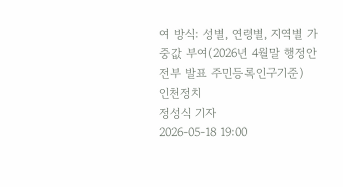여 방식: 성별, 연령별, 지역별 가중값 부여(2026년 4월말 행정안전부 발표 주민등록인구기준)
인천정치
정성식 기자
2026-05-18 19:00